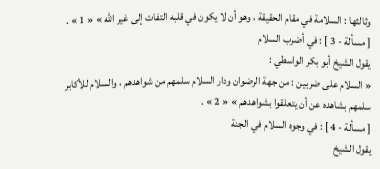وثالثها : السلامة في مقام الحقيقة ، وهو أن لا يكون في قلبه التفات إلى غير الله » « 1 » .
[ مسألة - 3 ] : في أضرب السلام
يقول الشيخ أبو بكر الواسطي :
« السلام على ضربين : من جهة الرضوان ودار السلام سلمهم من شواهدهم ، والسلام للأكابر سلمهم بشاهده عن أن يتعلقوا بشواهدهم » « 2 » .
[ مسألة - 4 ] : في وجوه السلام في الجنة
يقول الشيخ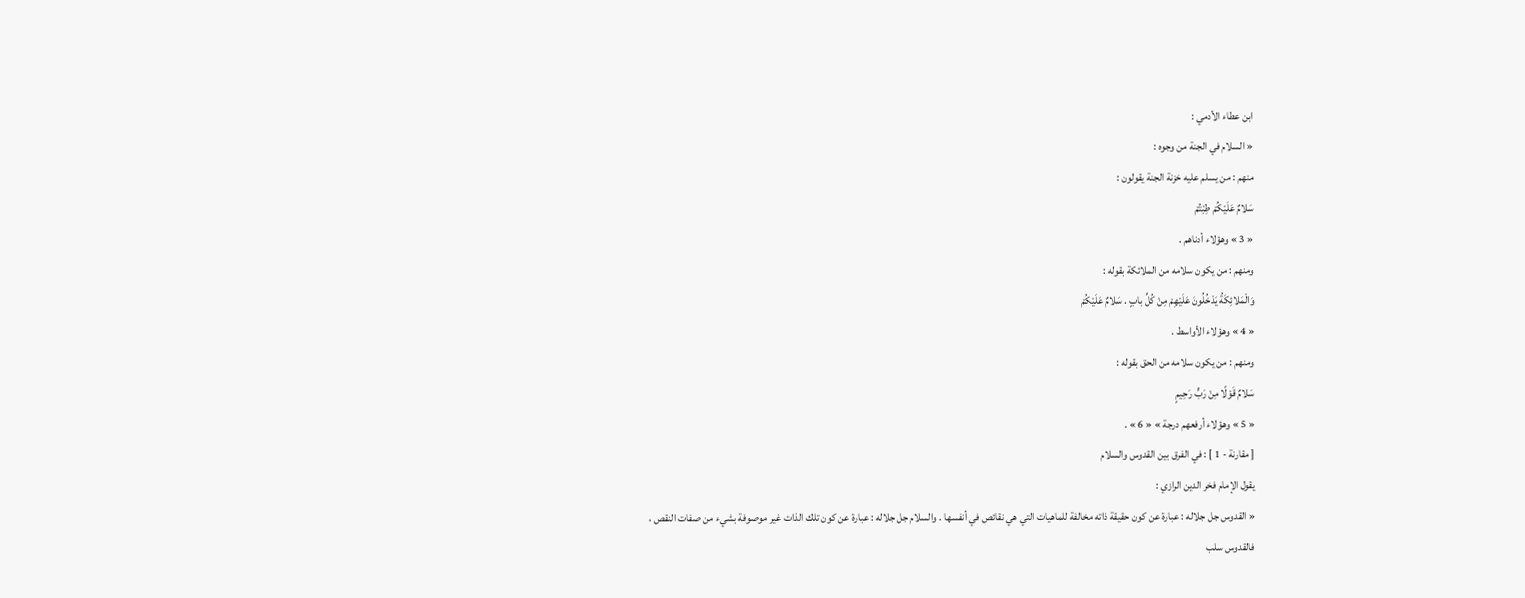ابن عطاء الأدمي :
« السلام في الجنة من وجوه :
منهم : من يسلم عليه خزنة الجنة يقولون :
سَلامٌ عَلَيْكُمْ طِبْتُمْ
« 3 » وهؤلاء أدناهم .
ومنهم : من يكون سلامه من الملائكة بقوله :
وَالْمَلائِكَةُ يَدْخُلُونَ عَلَيْهِمْ مِنْ كُلِّ بابٍ . سَلامٌ عَلَيْكُمْ
« 4 » وهؤلاء الأواسط .
ومنهم : من يكون سلامه من الحق بقوله :
سَلامٌ قَوْلًا مِنْ رَبٍّ رَحِيمٍ
« 5 » وهؤلاء أرفعهم درجة » « 6 » .
[ مقارنة - 1 ] : في الفرق بين القدوس والسلام
يقول الإمام فخر الدين الرازي :
« القدوس جل جلاله : عبارة عن كون حقيقة ذاته مخالفة للماهيات التي هي نقائص في أنفسها . والسلام جل جلاله : عبارة عن كون تلك الذات غير موصوفة بشيء من صفات النقص ، فالقدوس سلب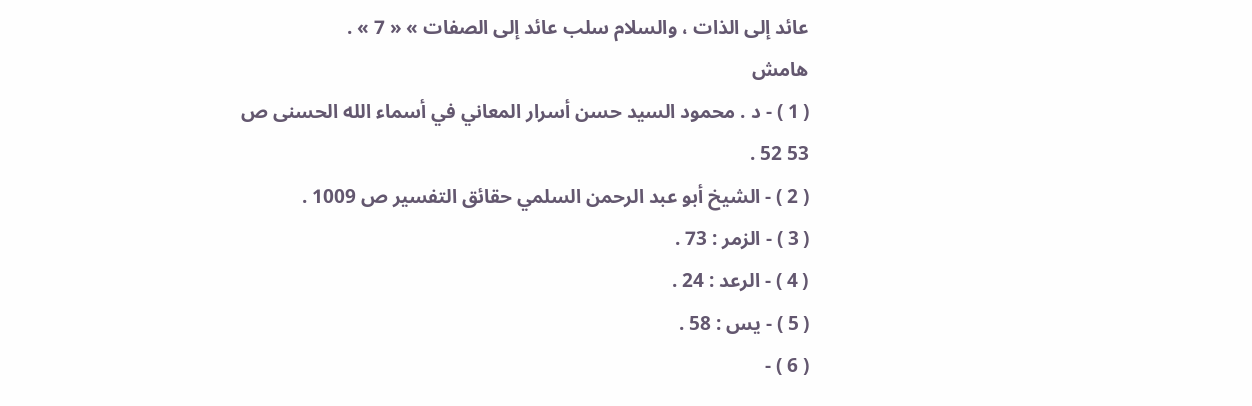عائد إلى الذات ، والسلام سلب عائد إلى الصفات » « 7 » .
هامش
( 1 ) - د . محمود السيد حسن أسرار المعاني في أسماء الله الحسنى ص 53 52 .
( 2 ) - الشيخ أبو عبد الرحمن السلمي حقائق التفسير ص 1009 .
( 3 ) - الزمر : 73 .
( 4 ) - الرعد : 24 .
( 5 ) - يس : 58 .
( 6 ) -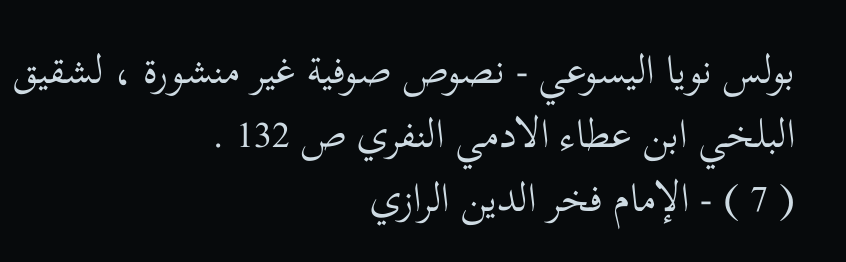بولس نويا اليسوعي - نصوص صوفية غير منشورة ، لشقيق البلخي ابن عطاء الادمي النفري ص 132 .
( 7 ) - الإمام فخر الدين الرازي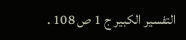التفسير الكبير ج 1 ص 108 .